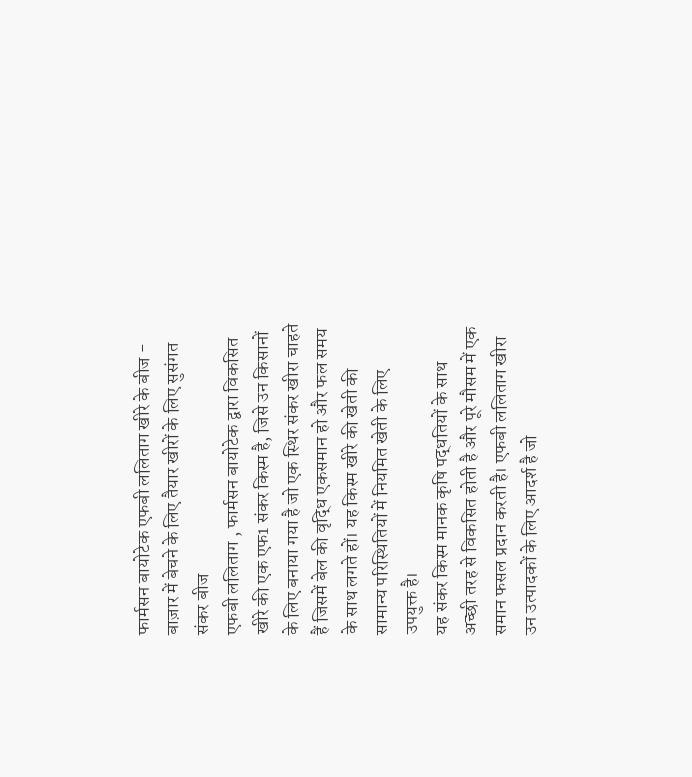फार्मसन बायोटेक एफबी ललिताग खीरे के बीज - बाज़ार में बेचने के लिए तैयार खीरों के लिए सुसंगत संकर बीज
एफबी ललिताग , फार्मसन बायोटेक द्वारा विकसित खीरे की एक एफ1 संकर किस्म है, जिसे उन किसानों के लिए बनाया गया है जो एक स्थिर संकर खीरा चाहते हैं जिसमें बेल की वृद्धि एकसमान हो और फल समय के साथ लगते हों। यह किस्म खीरे की खेती की सामान्य परिस्थितियों में नियमित खेती के लिए उपयुक्त है।
यह संकर किस्म मानक कृषि पद्धतियों के साथ अच्छी तरह से विकसित होती है और पूरे मौसम में एक समान फसल प्रदान करती है। एफबी ललिताग खीरा उन उत्पादकों के लिए आदर्श है जो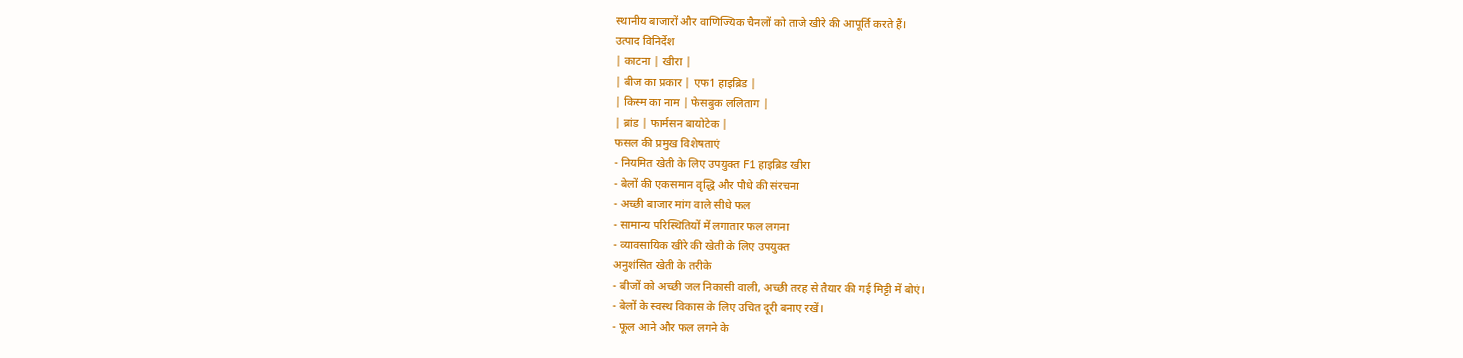स्थानीय बाजारों और वाणिज्यिक चैनलों को ताजे खीरे की आपूर्ति करते हैं।
उत्पाद विनिर्देश
| काटना | खीरा |
| बीज का प्रकार | एफ1 हाइब्रिड |
| किस्म का नाम | फेसबुक ललिताग |
| ब्रांड | फार्मसन बायोटेक |
फसल की प्रमुख विशेषताएं
- नियमित खेती के लिए उपयुक्त F1 हाइब्रिड खीरा
- बेलों की एकसमान वृद्धि और पौधे की संरचना
- अच्छी बाजार मांग वाले सीधे फल
- सामान्य परिस्थितियों में लगातार फल लगना
- व्यावसायिक खीरे की खेती के लिए उपयुक्त
अनुशंसित खेती के तरीके
- बीजों को अच्छी जल निकासी वाली, अच्छी तरह से तैयार की गई मिट्टी में बोएं।
- बेलों के स्वस्थ विकास के लिए उचित दूरी बनाए रखें।
- फूल आने और फल लगने के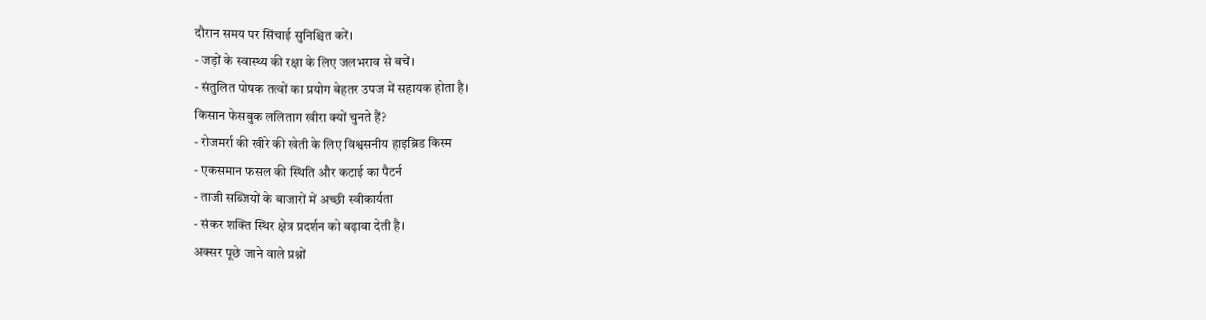दौरान समय पर सिंचाई सुनिश्चित करें।
- जड़ों के स्वास्थ्य की रक्षा के लिए जलभराव से बचें।
- संतुलित पोषक तत्वों का प्रयोग बेहतर उपज में सहायक होता है।
किसान फेसबुक ललिताग खीरा क्यों चुनते हैं?
- रोजमर्रा की खीरे की खेती के लिए विश्वसनीय हाइब्रिड किस्म
- एकसमान फसल की स्थिति और कटाई का पैटर्न
- ताजी सब्जियों के बाजारों में अच्छी स्वीकार्यता
- संकर शक्ति स्थिर क्षेत्र प्रदर्शन को बढ़ावा देती है।
अक्सर पूछे जाने वाले प्रश्नों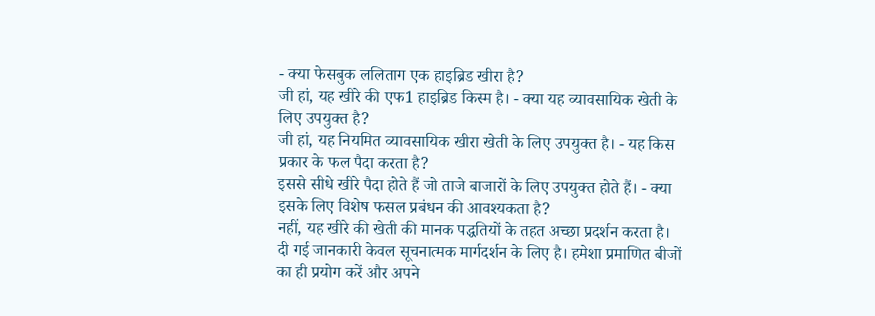- क्या फेसबुक ललिताग एक हाइब्रिड खीरा है?
जी हां, यह खीरे की एफ1 हाइब्रिड किस्म है। - क्या यह व्यावसायिक खेती के लिए उपयुक्त है?
जी हां, यह नियमित व्यावसायिक खीरा खेती के लिए उपयुक्त है। - यह किस प्रकार के फल पैदा करता है?
इससे सीधे खीरे पैदा होते हैं जो ताजे बाजारों के लिए उपयुक्त होते हैं। - क्या इसके लिए विशेष फसल प्रबंधन की आवश्यकता है?
नहीं, यह खीरे की खेती की मानक पद्धतियों के तहत अच्छा प्रदर्शन करता है।
दी गई जानकारी केवल सूचनात्मक मार्गदर्शन के लिए है। हमेशा प्रमाणित बीजों का ही प्रयोग करें और अपने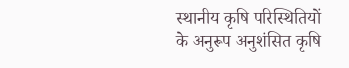स्थानीय कृषि परिस्थितियों के अनुरूप अनुशंसित कृषि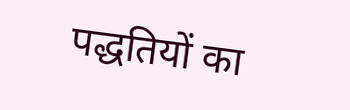पद्धतियों का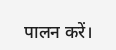पालन करें।